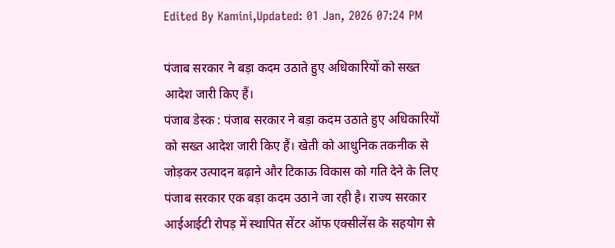Edited By Kamini,Updated: 01 Jan, 2026 07:24 PM

पंजाब सरकार ने बड़ा कदम उठाते हुए अधिकारियों को सख्त आदेश जारी किए हैं।
पंजाब डेस्क : पंजाब सरकार ने बड़ा कदम उठाते हुए अधिकारियों को सख्त आदेश जारी किए हैं। खेती को आधुनिक तकनीक से जोड़कर उत्पादन बढ़ाने और टिकाऊ विकास को गति देने के लिए पंजाब सरकार एक बड़ा कदम उठाने जा रही है। राज्य सरकार आईआईटी रोपड़ में स्थापित सेंटर ऑफ एक्सीलेंस के सहयोग से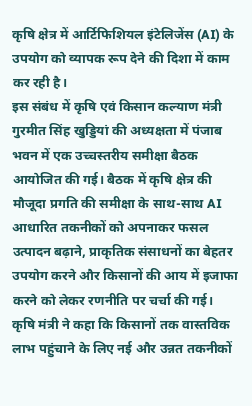कृषि क्षेत्र में आर्टिफिशियल इंटेलिजेंस (AI) के उपयोग को व्यापक रूप देने की दिशा में काम कर रही है।
इस संबंध में कृषि एवं किसान कल्याण मंत्री गुरमीत सिंह खुड्डियां की अध्यक्षता में पंजाब भवन में एक उच्चस्तरीय समीक्षा बैठक आयोजित की गई। बैठक में कृषि क्षेत्र की मौजूदा प्रगति की समीक्षा के साथ-साथ AI आधारित तकनीकों को अपनाकर फसल उत्पादन बढ़ाने, प्राकृतिक संसाधनों का बेहतर उपयोग करने और किसानों की आय में इजाफा करने को लेकर रणनीति पर चर्चा की गई। कृषि मंत्री ने कहा कि किसानों तक वास्तविक लाभ पहुंचाने के लिए नई और उन्नत तकनीकों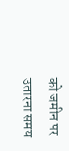को जमीन पर उतारना समय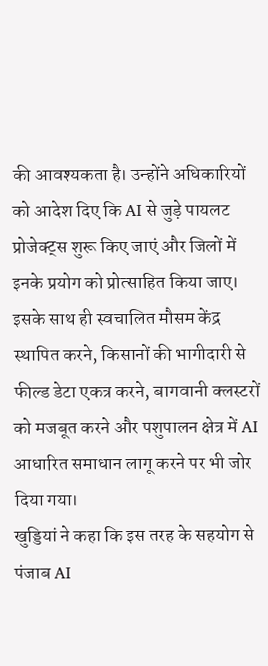की आवश्यकता है। उन्होंने अधिकारियों को आदेश दिए कि AI से जुड़े पायलट प्रोजेक्ट्स शुरू किए जाएं और जिलों में इनके प्रयोग को प्रोत्साहित किया जाए। इसके साथ ही स्वचालित मौसम केंद्र स्थापित करने, किसानों की भागीदारी से फील्ड डेटा एकत्र करने, बागवानी क्लस्टरों को मजबूत करने और पशुपालन क्षेत्र में AI आधारित समाधान लागू करने पर भी जोर दिया गया।
खुड्डियां ने कहा कि इस तरह के सहयोग से पंजाब AI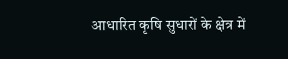आधारित कृषि सुधारों के क्षेत्र में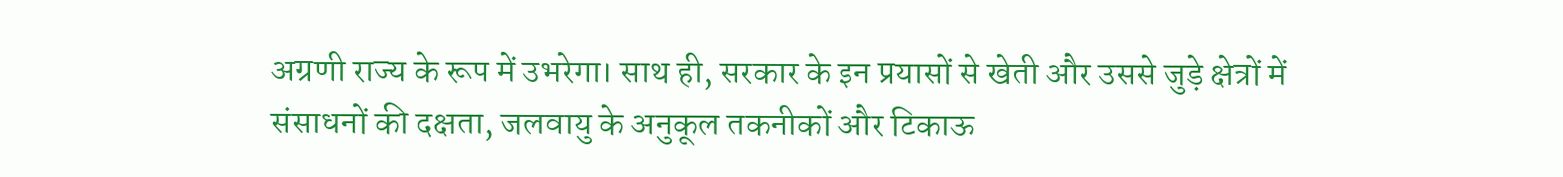अग्रणी राज्य के रूप में उभरेगा। साथ ही, सरकार के इन प्रयासों से खेती और उससे जुड़े क्षेत्रों में संसाधनों की दक्षता, जलवायु के अनुकूल तकनीकों और टिकाऊ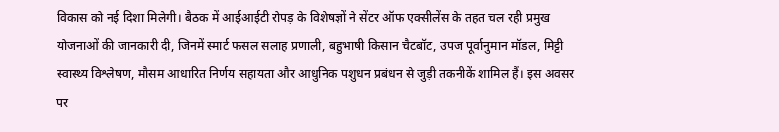विकास को नई दिशा मिलेगी। बैठक में आईआईटी रोपड़ के विशेषज्ञों ने सेंटर ऑफ एक्सीलेंस के तहत चल रही प्रमुख योजनाओं की जानकारी दी, जिनमें स्मार्ट फसल सलाह प्रणाली, बहुभाषी किसान चैटबॉट, उपज पूर्वानुमान मॉडल, मिट्टी स्वास्थ्य विश्लेषण, मौसम आधारित निर्णय सहायता और आधुनिक पशुधन प्रबंधन से जुड़ी तकनीकें शामिल हैं। इस अवसर पर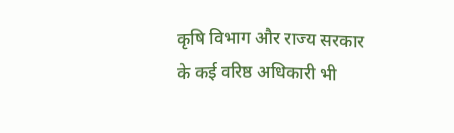कृषि विभाग और राज्य सरकार के कई वरिष्ठ अधिकारी भी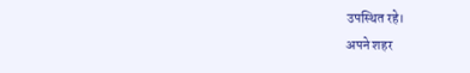उपस्थित रहे।
अपने शहर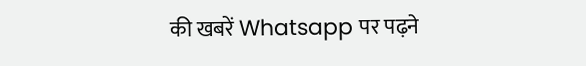की खबरें Whatsapp पर पढ़ने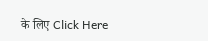के लिए Click Here